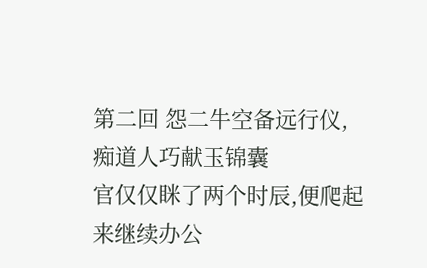第二回 怨二牛空备远行仪,痴道人巧献玉锦囊
官仅仅眯了两个时辰,便爬起来继续办公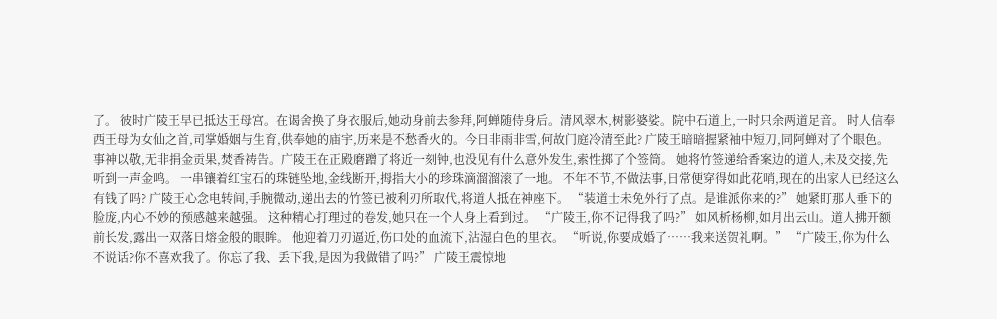了。 彼时广陵王早已抵达王母宫。在谒舍换了身衣服后,她动身前去参拜,阿蝉随侍身后。清风翠木,树影婆娑。院中石道上,一时只余两道足音。 时人信奉西王母为女仙之首,司掌婚姻与生育,供奉她的庙宇,历来是不愁香火的。今日非雨非雪,何故门庭冷清至此? 广陵王暗暗握紧袖中短刀,同阿蝉对了个眼色。 事神以敬,无非捐金贡果,焚香祷告。广陵王在正殿磨蹭了将近一刻钟,也没见有什么意外发生,索性掷了个签筒。 她将竹签递给香案边的道人,未及交接,先听到一声金鸣。 一串镶着红宝石的珠链坠地,金线断开,拇指大小的珍珠滴溜溜滚了一地。 不年不节,不做法事,日常便穿得如此花哨,现在的出家人已经这么有钱了吗? 广陵王心念电转间,手腕微动,递出去的竹签已被利刃所取代,将道人抵在神座下。 “装道士未免外行了点。是谁派你来的?” 她紧盯那人垂下的脸庞,内心不妙的预感越来越强。 这种精心打理过的卷发,她只在一个人身上看到过。 “广陵王,你不记得我了吗?” 如风析杨柳,如月出云山。道人拂开额前长发,露出一双落日熔金般的眼眸。 他迎着刀刃逼近,伤口处的血流下,沾湿白色的里衣。 “听说,你要成婚了……我来送贺礼啊。” “广陵王,你为什么不说话?你不喜欢我了。你忘了我、丢下我,是因为我做错了吗?” 广陵王震惊地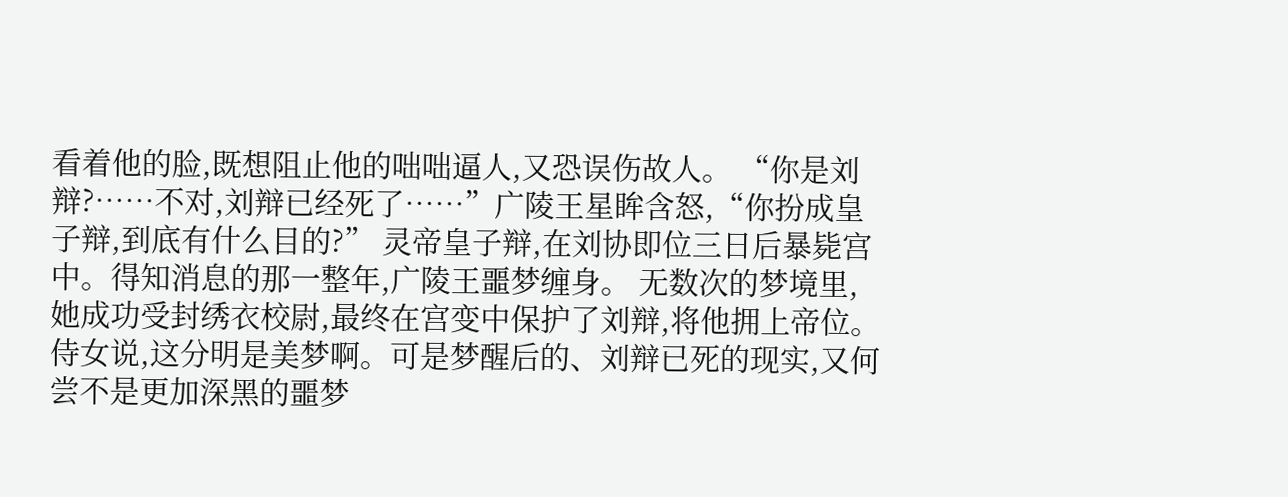看着他的脸,既想阻止他的咄咄逼人,又恐误伤故人。 “你是刘辩?……不对,刘辩已经死了……”广陵王星眸含怒,“你扮成皇子辩,到底有什么目的?” 灵帝皇子辩,在刘协即位三日后暴毙宫中。得知消息的那一整年,广陵王噩梦缠身。 无数次的梦境里,她成功受封绣衣校尉,最终在宫变中保护了刘辩,将他拥上帝位。侍女说,这分明是美梦啊。可是梦醒后的、刘辩已死的现实,又何尝不是更加深黑的噩梦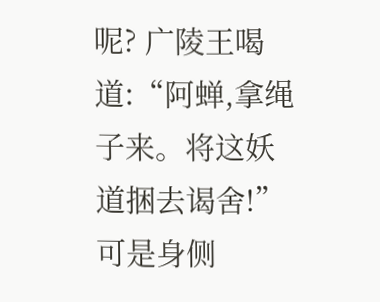呢? 广陵王喝道:“阿蝉,拿绳子来。将这妖道捆去谒舍!” 可是身侧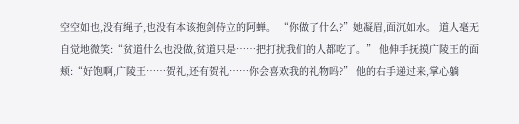空空如也,没有绳子,也没有本该抱剑侍立的阿蝉。 “你做了什么?”她凝眉,面沉如水。 道人毫无自觉地微笑:“贫道什么也没做,贫道只是……把打扰我们的人都吃了。” 他伸手抚摸广陵王的面颊:“好饱啊,广陵王……贺礼,还有贺礼……你会喜欢我的礼物吗?” 他的右手递过来,掌心躺